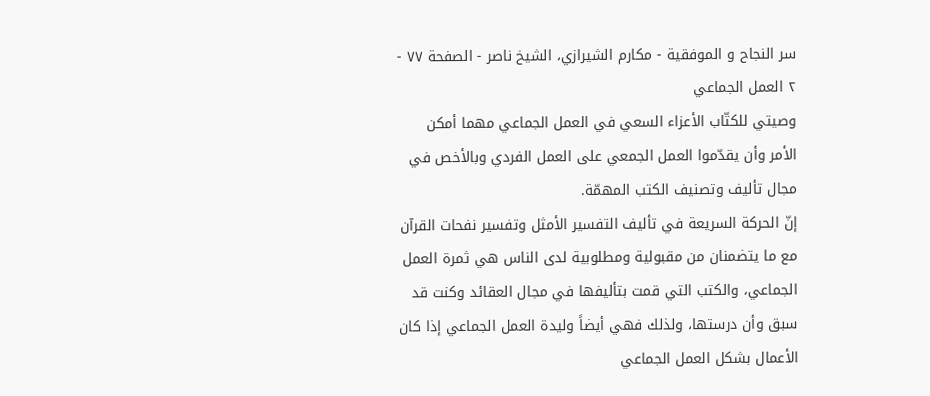سر النجاح و الموفقية - مكارم الشيرازي، الشيخ ناصر - الصفحة ٧٧ - ٢ العمل الجماعي
وصيتي للكتّاب الأعزاء السعي في العمل الجماعي مهما أمكن الأمر وأن يقدّموا العمل الجمعي على العمل الفردي وبالأخص في مجال تأليف وتصنيف الكتب المهمّة.
إنّ الحركة السريعة في تأليف التفسير الأمثل وتفسير نفحات القرآن مع ما يتضمنان من مقبولية ومطلوبية لدى الناس هي ثمرة العمل الجماعي، والكتب التي قمت بتأليفها في مجال العقائد وكنت قد سبق وأن درستها، ولذلك فهي أيضاً وليدة العمل الجماعي إذا كان الأعمال بشكل العمل الجماعي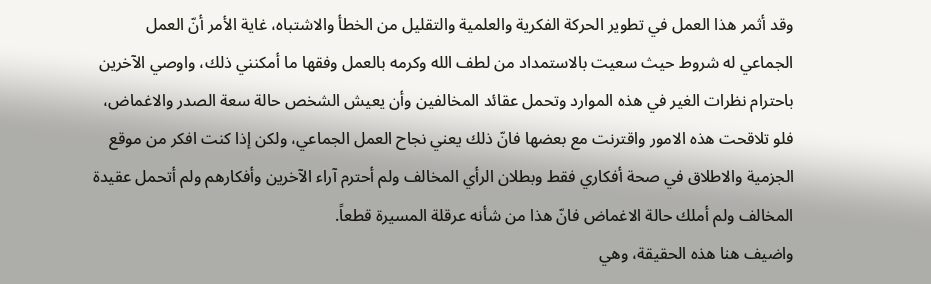وقد أثمر هذا العمل في تطوير الحركة الفكرية والعلمية والتقليل من الخطأ والاشتباه، غاية الأمر أنّ العمل الجماعي له شروط حيث سعيت بالاستمداد من لطف الله وكرمه بالعمل وفقها ما أمكنني ذلك، واوصي الآخرين باحترام نظرات الغير في هذه الموارد وتحمل عقائد المخالفين وأن يعيش الشخص حالة سعة الصدر والاغماض، فلو تلاقحت هذه الامور واقترنت مع بعضها فانّ ذلك يعني نجاح العمل الجماعي، ولكن إذا كنت افكر من موقع الجزمية والاطلاق في صحة أفكاري فقط وبطلان الرأي المخالف ولم أحترم آراء الآخرين وأفكارهم ولم أتحمل عقيدة المخالف ولم أملك حالة الاغماض فانّ هذا من شأنه عرقلة المسيرة قطعاً.
واضيف هنا هذه الحقيقة، وهي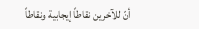أنّ للآخرين نقاطاً إيجابية ونقاطاً